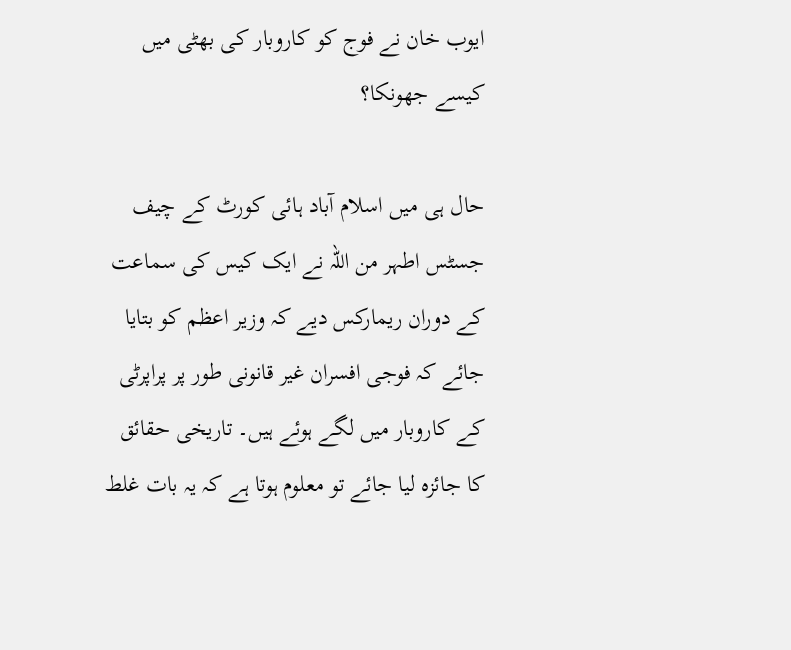ایوب خان نے فوج کو کاروبار کی بھٹی میں کیسے جھونکا؟

حال ہی میں اسلام آباد ہائی کورٹ کے چیف جسٹس اطہر من اللہ نے ایک کیس کی سماعت کے دوران ریمارکس دیے کہ وزیر اعظم کو بتایا جائے کہ فوجی افسران غیر قانونی طور پر پراپرٹی کے کاروبار میں لگے ہوئے ہیں۔ تاریخی حقائق کا جائزہ لیا جائے تو معلوم ہوتا ہے کہ یہ بات غلط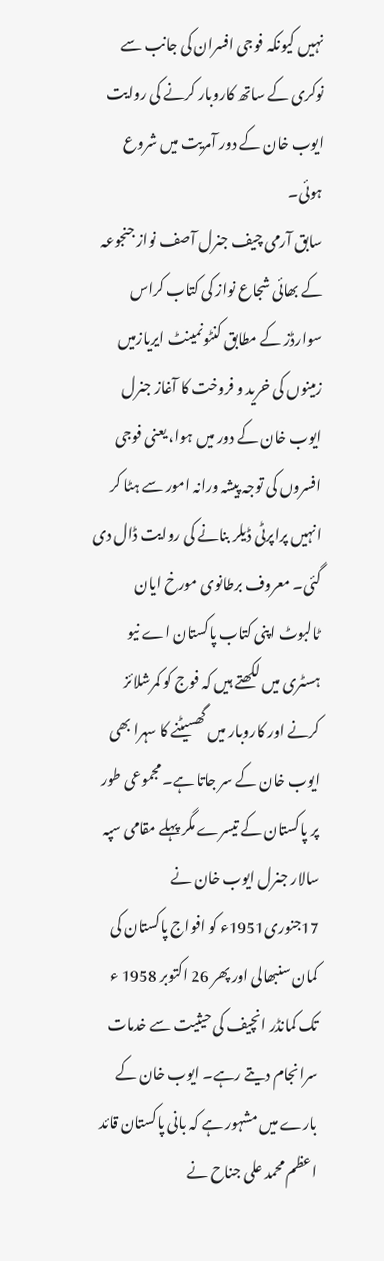نہیں کیونکہ فوجی افسران کی جانب سے نوکری کے ساتھ کاروبار کرنے کی روایت ایوب خان کے دور آمریت میں شروع ہوئی۔
سابق آرمی چیف جنرل آصف نواز جنجوعہ کے بھائی شجاع نواز کی کتاب کراس سوارڈز کے مطابق کنٹونمینٹ ایریازمیں زمینوں کی خرید و فروخت کا آغاز جنرل ایوب خان کے دور میں ہوا، یعنی فوجی افسروں کی توجہ پیشہ ورانہ امور سے ہٹا کر انہیں پراپرٹی ڈیلر بنانے کی روایت ڈال دی گئی۔ معروف برطانوی مورخ ایان ٹالبوٹ اپنی کتاب پاکستان اے نیو ہسٹری میں لکھتے ہیں کہ فوج کو کمرشلائز کرنے اور کاروبار میں گھسیٹنے کا سہرا بھی ایوب خان کے سر جاتا ہے۔ مجموعی طور پر پاکستان کے تیسرے مگر پہلے مقامی سپہ سالار جنرل ایوب خان نے 17جنوری1951ء کو افواج پاکستان کی کمان سنبھالی اور پھر 26 اکتوبر 1958 ء تک کمانڈر انچیف کی حیثیت سے خدمات سرانجام دیتے رہے۔ ایوب خان کے بارے میں مشہور ہے کہ بانی پاکستان قائد اعظم محمد علی جناح نے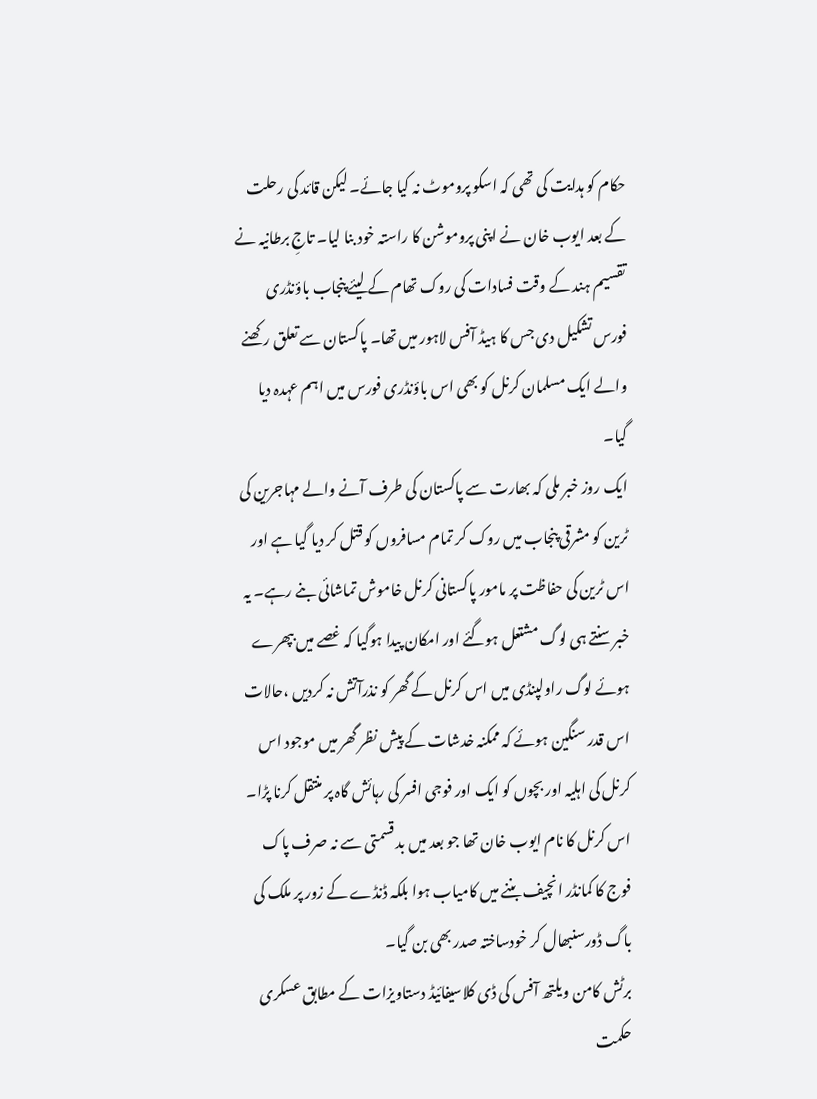حکام کو ہدایت کی تھی کہ اسکو پروموٹ نہ کیا جائے۔ لیکن قائد کی رحلت کے بعد ایوب خان نے اپنی پروموشن کا راستہ خود بنا لیا۔ تاجِ برطانیہ نے تقسیم ہند کے وقت فسادات کی روک تھام کے لیئے پنجاب باؤنڈری فورس تشکیل دی جس کا ہیڈ آفس لاہور میں تھا۔ پاکستان سے تعلق رکھنے والے ایک مسلمان کرنل کو بھی اس باؤنڈری فورس میں اہم عہدہ دیا گیا۔
ایک روز خبر ملی کہ بھارت سے پاکستان کی طرف آنے والے مہاجرین کی ٹرین کو مشرقی پنجاب میں روک کر تمام مسافروں کو قتل کر دیا گیا ہے اور اس ٹرین کی حفاظت پر مامور پاکستانی کرنل خاموش تماشائی بنے رہے۔ یہ خبر سنتے ہی لوگ مشتعل ہوگئے اور امکان پیدا ہوگیا کہ غصے میں بپھرے ہوئے لوگ راولپنڈی میں اس کرنل کے گھر کو نذرآتش نہ کردیں ،حالات اس قدر سنگین ہوئے کہ ممکنہ خدشات کے پیش نظر گھر میں موجود اس کرنل کی اہلیہ اور بچوں کو ایک اور فوجی افسر کی رہائش گاہ پر منتقل کرنا پڑا۔ اس کرنل کا نام ایوب خان تھا جو بعد میں بد قسمتی سے نہ صرف پاک فوج کا کمانڈر انچیف بننے میں کامیاب ہوا بلکہ ڈنڈے کے زور پر ملک کی باگ ڈورسنبھال کر خودساختہ صدر بھی بن گیا۔
برٹش کامن ویلتھ آفس کی ڈی کلاسیفائیڈ دستاویزات کے مطابق عسکری حکمت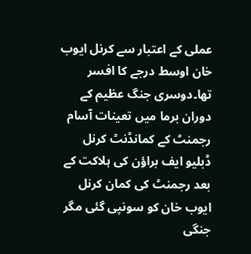عملی کے اعتبار سے کرنل ایوب خان اوسط درجے کا افسر تھا۔دوسری جنگ عظیم کے دوران برما میں تعینات آسام رجمنٹ کے کمانڈنٹ کرنل ڈبلیو ایف براؤن کی ہلاکت کے بعد رجمنٹ کی کمان کرنل ایوب خان کو سونپی گئی مگر جنگی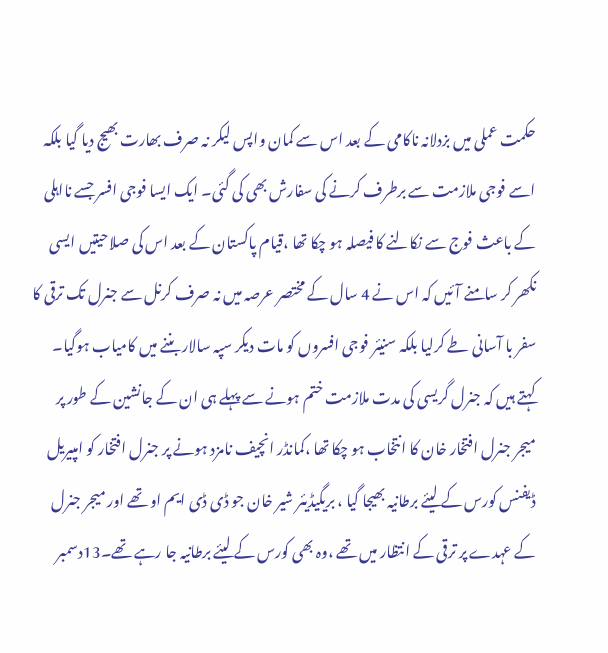حکمت عملی میں بزدلانہ ناکامی کے بعد اس سے کمان واپس لیکر نہ صرف بھارت بھیج دیا گیا بلکہ اسے فوجی ملازمت سے برطرف کرنے کی سفارش بھی کی گئی۔ ایک ایسا فوجی افسر جسے نااہلی کے باعث فوج سے نکالنے کا فیصلہ ہو چکا تھا ،قیام پاکستان کے بعد اس کی صلاحیتیں ایسی نکھر کر سامنے آئیں کہ اس نے 4 سال کے مختصر عرصہ میں نہ صرف کرنل سے جنرل تک ترقی کا سفر با آسانی طے کرلیا بلکہ سنیئر فوجی افسروں کو مات دیکر سپہ سالار بننے میں کامیاب ہوگیا۔
کہتے ہیں کہ جنرل گریسی کی مدت ملازمت ختم ہونے سے پہلے ہی ان کے جانشین کے طور پر میجر جنرل افتخار خان کا انتخاب ہو چکا تھا ،کمانڈر انچیف نامزد ہونے پر جنرل افتخار کو امپیریل ڈیفنس کورس کے لیئے برطانیہ بھیجا گیا ، بریگیڈیئر شیر خان جو ڈی ڈی ایم او تھے اور میجر جنرل کے عہدے پر ترقی کے انتظار میں تھے ،وہ بھی کورس کے لیئے برطانیہ جا رہے تھے۔13دسمبر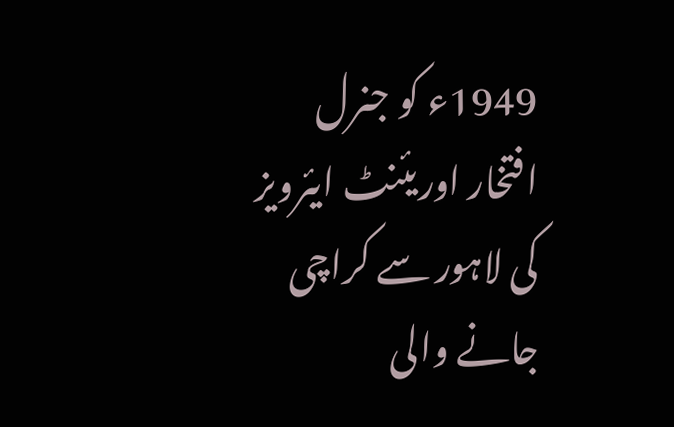1949ء کو جنرل افتخار اوریئنٹ ایئرویز کی لاہور سے کراچی جانے والی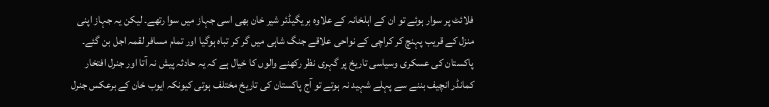فلائٹ پر سوار ہوئے تو ان کے اہلخانہ کے علاوہ بریگیڈئر شیر خان بھی اسی جہاز میں سوا رتھے۔ لیکن یہ جہاز اپنی منزل کے قریب پہنچ کر کراچی کے نواحی علاقے جنگ شاہی میں گر کر تباہ ہوگیا اور تمام مسافر لقمہ اجل بن گئے۔ پاکستان کی عسکری وسیاسی تاریخ پر گہری نظر رکھنے والوں کا خیال ہے کہ یہ حادثہ پیش نہ آتا اور جنرل افتخار کمانڈر انچیف بننے سے پہلے شہید نہ ہوتے تو آج پاکستان کی تاریخ مختلف ہوتی کیونکہ ایوب خان کے برعکس جنرل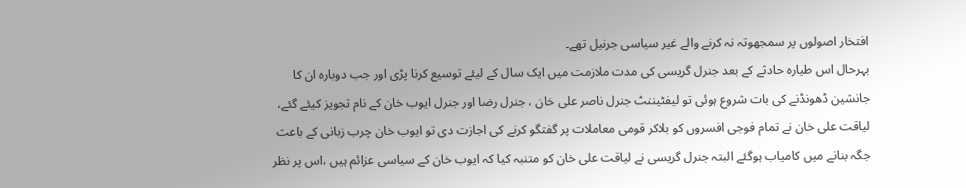افتخار اصولوں پر سمجھوتہ نہ کرنے والے غیر سیاسی جرنیل تھے۔
بہرحال اس طیارہ حادثے کے بعد جنرل گریسی کی مدت ملازمت میں ایک سال کے لیئے توسیع کرنا پڑی اور جب دوبارہ ان کا جانشین ڈھونڈنے کی بات شروع ہوئی تو لیفٹیننٹ جنرل ناصر علی خان ، جنرل رضا اور جنرل ایوب خان کے نام تجویز کیئے گئے، لیاقت علی خان نے تمام فوجی افسروں کو بلاکر قومی معاملات پر گفتگو کرنے کی اجازت دی تو ایوب خان چرب زبانی کے باعث جگہ بنانے میں کامیاب ہوگئے البتہ جنرل گریسی نے لیاقت علی خان کو متنبہ کیا کہ ایوب خان کے سیاسی عزائم ہیں ،اس پر نظر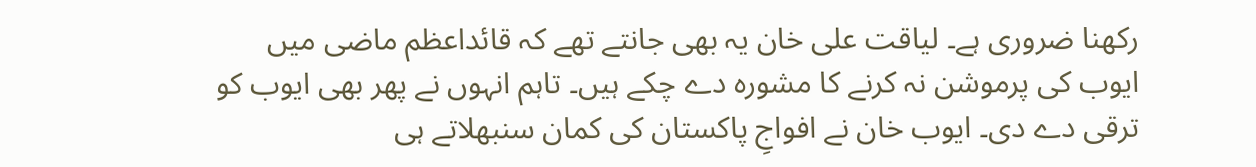رکھنا ضروری ہے۔ لیاقت علی خان یہ بھی جانتے تھے کہ قائداعظم ماضی میں ایوب کی پرموشن نہ کرنے کا مشورہ دے چکے ہیں۔ تاہم انہوں نے پھر بھی ایوب کو ترقی دے دی۔ ایوب خان نے افواجِ پاکستان کی کمان سنبھلاتے ہی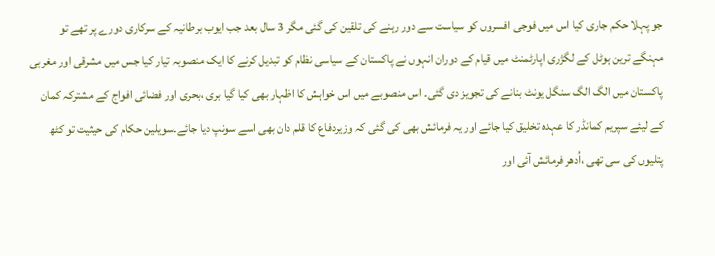جو پہلا حکم جاری کیا اس میں فوجی افسروں کو سیاست سے دور رہنے کی تلقین کی گئی مگر 3 سال بعد جب ایوب برطانیہ کے سرکاری دورے پر تھے تو مہنگے ترین ہوٹل کے لگژری اپارٹمنٹ میں قیام کے دوران انہوں نے پاکستان کے سیاسی نظام کو تبدیل کرنے کا ایک منصوبہ تیار کیا جس میں مشرقی اور مغربی پاکستان میں الگ الگ سنگل یونٹ بنانے کی تجویز دی گئی۔ اس منصوبے میں اس خواہش کا اظہار بھی کیا گیا بری ،بحری اور فضائی افواج کے مشترکہ کمان کے لیئے سپریم کمانڈر کا عہدہ تخلیق کیا جائے اور یہ فرمائش بھی کی گئی کہ وزیردفاع کا قلم دان بھی اسے سونپ دیا جائے۔سویلین حکام کی حیثیت تو کٹھ پتلیوں کی سی تھی ،اُدھر فرمائش آئی اور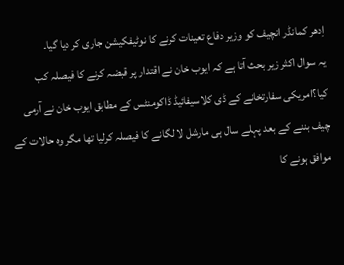اِدھر کمانڈر انچیف کو وزیر دفاع تعینات کرنے کا نوٹیفکیشن جاری کر دیا گیا۔
یہ سوال اکثر زیر بحث آتا ہے کہ ایوب خان نے اقتدار پر قبضہ کرنے کا فیصلہ کب کیا؟امریکی سفارتخانے کے ڈی کلاسیفائیڈ ڈاکومنٹس کے مطابق ایوب خان نے آرمی چیف بننے کے بعد پہلے سال ہی مارشل لا لگانے کا فیصلہ کرلیا تھا مگر وہ حالات کے موافق ہونے کا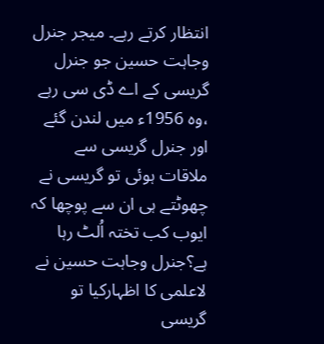انتظار کرتے رہے۔ میجر جنرل وجاہت حسین جو جنرل گریسی کے اے ڈی سی رہے ،وہ 1956ء میں لندن گئے اور جنرل گریسی سے ملاقات ہوئی تو گریسی نے چھوٹتے ہی ان سے پوچھا کہ ایوب کب تختہ اُلٹ رہا ہے؟جنرل وجاہت حسین نے لاعلمی کا اظہارکیا تو گریسی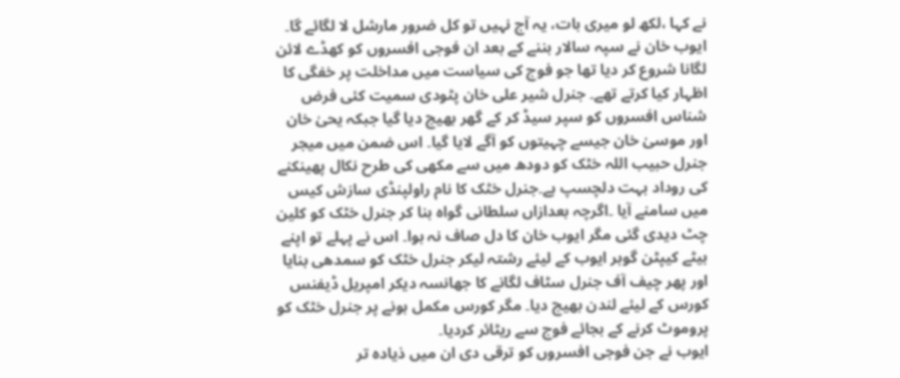نے کہا ،لکھ لو میری بات، یہ آج نہیں تو کل ضرور مارشل لا لگائے گا۔ ایوب خان نے سپہ سالار بننے کے بعد ان فوجی افسروں کو کھڈے لائن لگانا شروع کر دیا تھا جو فوج کی سیاست میں مداخلت پر خفگی کا اظہار کیا کرتے تھے۔ جنرل شیر علی خان پٹودی سمیت کئی فرض شناس افسروں کو سپر سیڈ کر کے گھر بھیج دیا گیا جبکہ یحیٰ خان اور موسیٰ خان جیسے چہیتوں کو آگے لایا گیا۔ اس ضمن میں میجر جنرل حبیب اللہ خٹک کو دودھ میں سے مکھی کی طرح نکال پھینکنے کی روداد بہت دلچسپ ہے۔جنرل خٹک کا نام راولپنڈی سازش کیس میں سامنے آیا ۔اگرچہ بعدازاں سلطانی گواہ بنا کر جنرل خٹک کو کلین چٹ دیدی گئی مگر ایوب خان کا دل صاف نہ ہوا۔ اس نے پہلے تو اپنے بیٹے کیپٹن گوہر ایوب کے لیئے رشتہ لیکر جنرل خٹک کو سمدھی بنایا اور پھر چیف آف جنرل سٹاف لگانے کا جھانسہ دیکر امپریل ڈیفنس کورس کے لیئے لندن بھیج دیا۔ مگر کورس مکمل ہونے پر جنرل خٹک کو پروموٹ کرنے کے بجائے فوج سے ریٹائر کردیا۔
ایوب نے جن فوجی افسروں کو ترقی دی ان میں ذیادہ تر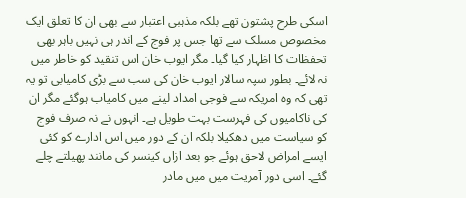اسکی طرح پشتون تھے بلکہ مذہبی اعتبار سے بھی ان کا تعلق ایک مخصوص مسلک سے تھا جس پر فوج کے اندر ہی نہیں باہر بھی تحفظات کا اظہار کیا گیا۔ مگر ایوب خان اس تنقید کو خاطر میں نہ لائے۔ بطور سپہ سالار ایوب خان کی سب سے بڑی کامیابی تو یہ تھی کہ وہ امریکہ سے فوجی امداد لینے میں کامیاب ہوگئے مگر ان کی ناکامیوں کی فہرست بہت طویل ہے۔ انہوں نے نہ صرف فوج کو سیاست میں دھکیلا بلکہ ان کے دور میں اس ادارے کو کئی ایسے امراض لاحق ہوئے جو بعد ازاں کینسر کی مانند پھیلتے چلے گئے۔ اسی دور آمریت میں میں مادر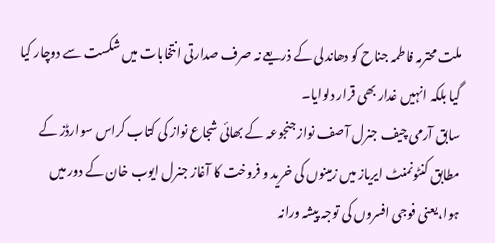ملت محترمہ فاطمہ جناح کو دھاندلی کے ذریعے نہ صرف صدارتی انتخابات میں شکست سے دوچار کیا گیا بلکہ انہیں غدار بھی قرار دلوایا۔
سابق آرمی چیف جنرل آصف نواز جنجوعہ کے بھائی شجاع نواز کی کتاب کراس سوارڈز کے مطابق کنٹونمنٹ ایریاز میں زمینوں کی خرید و فروخت کا آغاز جنرل ایوب خان کے دور میں ہوا،یعنی فوجی افسروں کی توجہ پیشہ ورانہ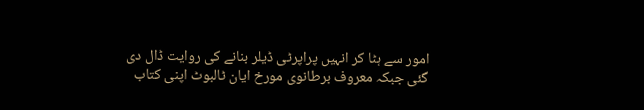امور سے ہٹا کر انہیں پراپرٹی ڈیلر بنانے کی روایت ڈال دی گئی جبکہ معروف برطانوی مورخ ایان ٹالبوٹ اپنی کتاب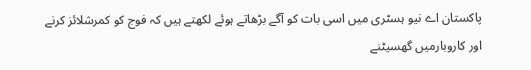پاکستان اے نیو ہسٹری میں اسی بات کو آگے بڑھاتے ہوئے لکھتے ہیں کہ فوج کو کمرشلائز کرنے اور کاروبارمیں گھسیٹنے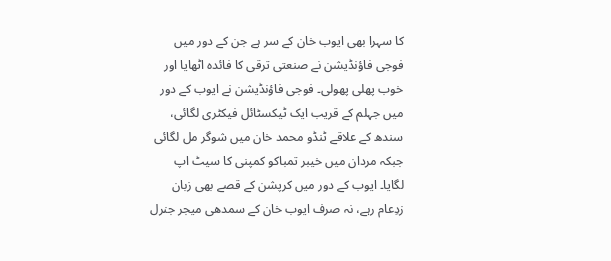کا سہرا بھی ایوب خان کے سر ہے جن کے دور میں فوجی فاؤنڈیشن نے صنعتی ترقی کا فائدہ اٹھایا اور خوب پھلی پھولی۔ فوجی فاؤنڈیشن نے ایوب کے دور میں جہلم کے قریب ایک ٹیکسٹائل فیکٹری لگائی، سندھ کے علاقے ٹنڈو محمد خان میں شوگر مل لگائی جبکہ مردان میں خیبر تمباکو کمپنی کا سیٹ اپ لگایا۔ ایوب کے دور میں کرپشن کے قصے بھی زبان زدِعام رہے، نہ صرف ایوب خان کے سمدھی میجر جنرل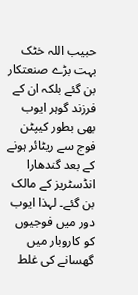حبیب اللہ خٹک بہت بڑے صنعتکار بن گئے بلکہ ان کے فرزند گوہر ایوب بھی بطور کیپٹن فوج سے ریٹائر ہونے کے بعد گندھارا انڈسٹریز کے مالک بن گئے۔ لہذا ایوب دور میں فوجیوں کو کاروبار میں گھسانے کی غلط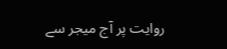روایت پر آج میجر سے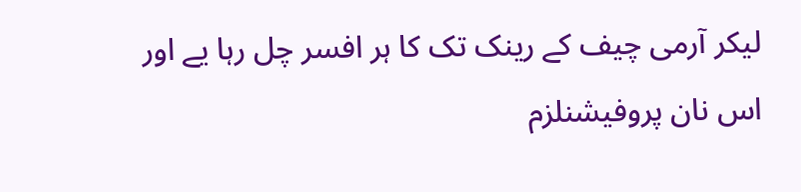لیکر آرمی چیف کے رینک تک کا ہر افسر چل رہا یے اور اس نان پروفیشنلزم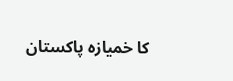کا خمیازہ پاکستان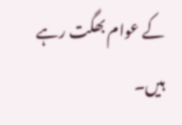کے عوام بھگت رہے ہیں۔